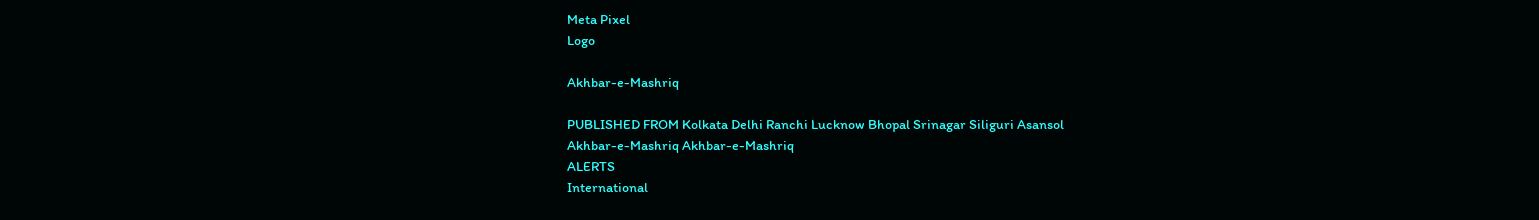Meta Pixel
Logo

Akhbar-e-Mashriq

PUBLISHED FROM Kolkata Delhi Ranchi Lucknow Bhopal Srinagar Siliguri Asansol
Akhbar-e-Mashriq Akhbar-e-Mashriq
ALERTS
International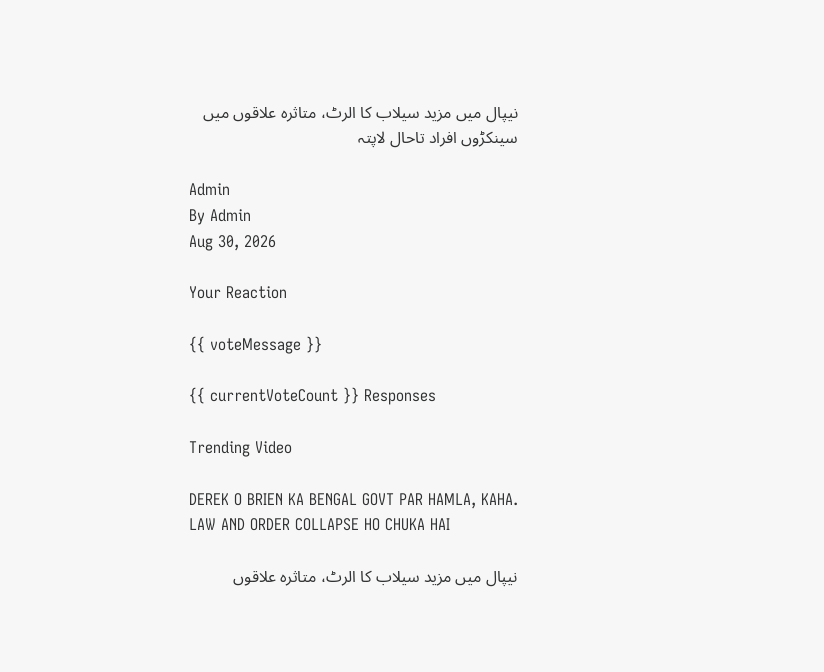نیپال میں مزید سیلاب کا الرٹ، متاثرہ علاقوں میں سینکڑوں افراد تاحال لاپتہ

Admin
By Admin
Aug 30, 2026

Your Reaction

{{ voteMessage }}

{{ currentVoteCount }} Responses

Trending Video

DEREK O BRIEN KA BENGAL GOVT PAR HAMLA, KAHA. LAW AND ORDER COLLAPSE HO CHUKA HAI

نیپال میں مزید سیلاب کا الرٹ، متاثرہ علاقوں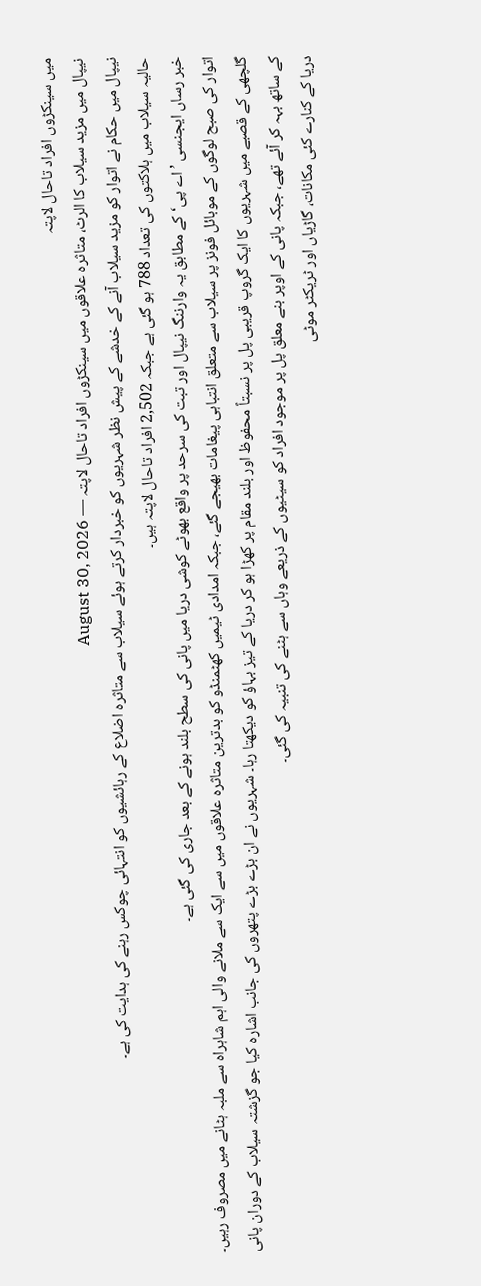میں سینکڑوں افراد تاحال لاپتہ
نیپال میں مزید سیلاب کا الرٹ، متاثرہ علاقوں میں سینکڑوں افراد تاحال لاپتہ — August 30, 2026
نیپال میں حکام نے اتوار کو مزید سیلاب آنے کے خدشے کے پیش نظر شہریوں کو خبردار کرتے ہوئے سیلاب سے متاثرہ اضلاع کے رہائشیوں کو انتہائی چوکس رہنے کی ہدایت کی ہے۔
حالیہ سیلاب میں ہلاکتوں کی تعداد 788 ہو گئی ہے جبکہ 2,502 افراد تاحال لاپتہ ہیں۔
خبر رساں ایجنسی ’اے پی‘ کے مطابق یہ وارننگ نیپال اور تبت کی سرحد پر واقع بھوٹے کوشی دریا میں پانی کی سطح بلند ہونے کے بعد جاری کی گئی ہے۔
اتوار کی صبح لوگوں کے موبائل فونز پر سیلاب سے متعلق انتباہی پیغامات بھیجے گئے، جبکہ امدادی ٹیمیں کھٹمنڈو کو بدترین متاثرہ علاقوں میں سے ایک سے ملانے والی اہم شاہراہ سے ملبہ ہٹانے میں مصروف رہیں۔
گلچھی کے قصبے میں شہریوں کا ایک گروپ قریبی پل پر نسبتاً محفوظ اور بلند مقام پر کھڑا ہو کر دریا کے تیز بہاؤ کو دیکھتا رہا۔ شہریوں نے ان بڑے بڑے پتھروں کی جانب اشارہ کیا جو گزشتہ سیلاب کے دوران پانی کے ساتھ بہہ کر آئے تھے، جبکہ پانی کے اوپر بنے معلق پل پر موجود افراد کو سیٹیوں کے ذریعے وہاں سے ہٹنے کی تنبیہ کی گئی۔
دریا کے کنارے کئی مکانات، گاڑیاں اور ٹریکٹر موٹی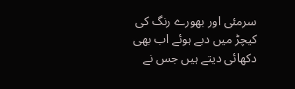سرمئی اور بھورے رنگ کی کیچڑ میں دبے ہوئے اب بھی دکھائی دیتے ہیں جس نے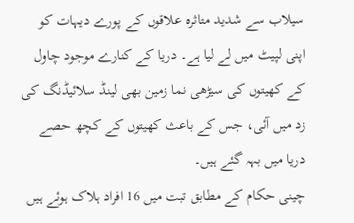سیلاب سے شدید متاثرہ علاقوں کے پورے دیہات کو اپنی لپیٹ میں لے لیا ہے۔ دریا کے کنارے موجود چاول کے کھیتوں کی سیڑھی نما زمین بھی لینڈ سلائیڈنگ کی زد میں آئی، جس کے باعث کھیتوں کے کچھ حصے دریا میں بہہ گئے ہیں۔
چینی حکام کے مطابق تبت میں 16 افراد ہلاک ہوئے ہیں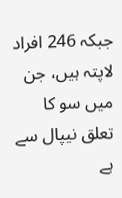جبکہ 246 افراد لاپتہ ہیں، جن میں سو کا تعلق نیپال سے ہے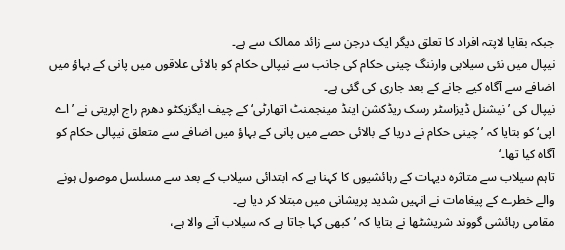جبکہ بقایا لاپتہ افراد کا تعلق دیگر ایک درجن سے زائد ممالک سے ہے۔
نیپال میں نئی سیلابی وارننگ چینی حکام کی جانب سے نیپالی حکام کو بالائی علاقوں میں پانی کے بہاؤ میں اضافے سے آگاہ کیے جانے کے بعد جاری کی گئی ہے۔
نیپال کی ’نیشنل ڈیزاسٹر رسک ریڈکشن اینڈ مینجمنٹ اتھارٹی‘ کے چیف ایگزیکٹو دھرم راج اپریتی نے ’اے اپی‘ کو بتایا کہ ’چینی حکام نے دریا کے بالائی حصے میں پانی کے بہاؤ میں اضافے سے متعلق نیپالی حکام کو آگاہ کیا تھا۔‘
تاہم سیلاب سے متاثرہ دیہات کے رہائشیوں کا کہنا ہے کہ ابتدائی سیلاب کے بعد سے مسلسل موصول ہونے والے خطرے کے پیغامات نے انہیں شدید پریشانی میں مبتلا کر دیا ہے۔
مقامی رہائشی گووند شریشٹھا نے بتایا کہ ’کبھی کہا جاتا ہے کہ سیلاب آنے والا ہے،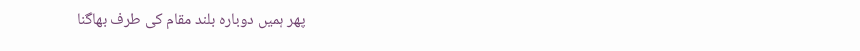پھر ہمیں دوبارہ بلند مقام کی طرف بھاگنا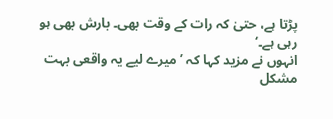پڑتا ہے، حتیٰ کہ رات کے وقت بھی۔ بارش بھی ہو رہی ہے۔‘
انہوں نے مزید کہا کہ ’میرے لیے یہ واقعی بہت مشکل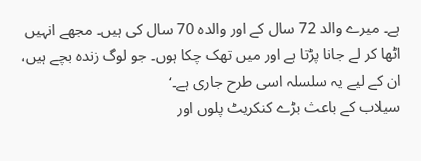ہے۔ میرے والد 72 سال کے اور والدہ 70 سال کی ہیں۔ مجھے انہیں اٹھا کر لے جانا پڑتا ہے اور میں تھک چکا ہوں۔ جو لوگ زندہ بچے ہیں، ان کے لیے یہ سلسلہ اسی طرح جاری ہے۔‘
سیلاب کے باعث بڑے کنکریٹ پلوں اور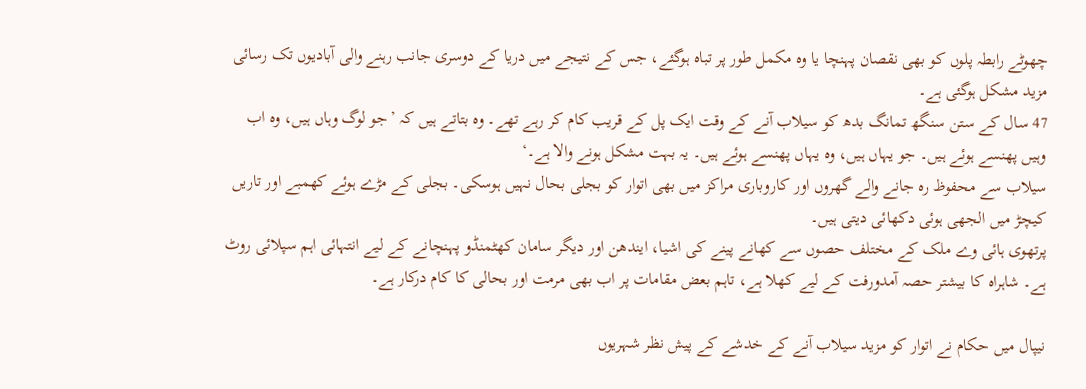چھوٹے رابطہ پلوں کو بھی نقصان پہنچا یا وہ مکمل طور پر تباہ ہوگئے، جس کے نتیجے میں دریا کے دوسری جانب رہنے والی آبادیوں تک رسائی مزید مشکل ہوگئی ہے۔
47 سال کے ستن سنگھ تمانگ بدھ کو سیلاب آنے کے وقت ایک پل کے قریب کام کر رہے تھے۔ وہ بتاتے ہیں کہ ’جو لوگ وہاں ہیں، وہ اب وہیں پھنسے ہوئے ہیں۔ جو یہاں ہیں، وہ یہاں پھنسے ہوئے ہیں۔ یہ بہت مشکل ہونے والا ہے۔‘
سیلاب سے محفوظ رہ جانے والے گھروں اور کاروباری مراکز میں بھی اتوار کو بجلی بحال نہیں ہوسکی۔ بجلی کے مڑے ہوئے کھمبے اور تاریں کیچڑ میں الجھی ہوئی دکھائی دیتی ہیں۔
پرتھوی ہائی وے ملک کے مختلف حصوں سے کھانے پینے کی اشیا، ایندھن اور دیگر سامان کھٹمنڈو پہنچانے کے لیے انتہائی اہم سپلائی روٹ ہے۔ شاہراہ کا بیشتر حصہ آمدورفت کے لیے کھلا ہے، تاہم بعض مقامات پر اب بھی مرمت اور بحالی کا کام درکار ہے۔

نیپال میں حکام نے اتوار کو مزید سیلاب آنے کے خدشے کے پیش نظر شہریوں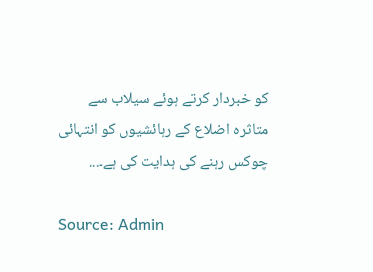کو خبردار کرتے ہوئے سیلاب سے متاثرہ اضلاع کے رہائشیوں کو انتہائی چوکس رہنے کی ہدایت کی ہے۔...

Source: Admin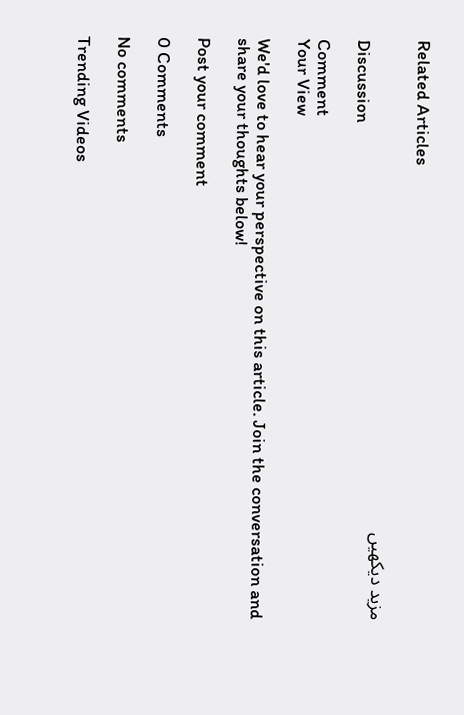Related Articles

مزید دیکھیں
Discussion

Comment
Your View

We'd love to hear your perspective on this article. Join the conversation and share your thoughts below!

Post your comment

0 Comments

No comments

Trending Videos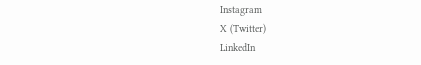Instagram
X (Twitter)
LinkedIn